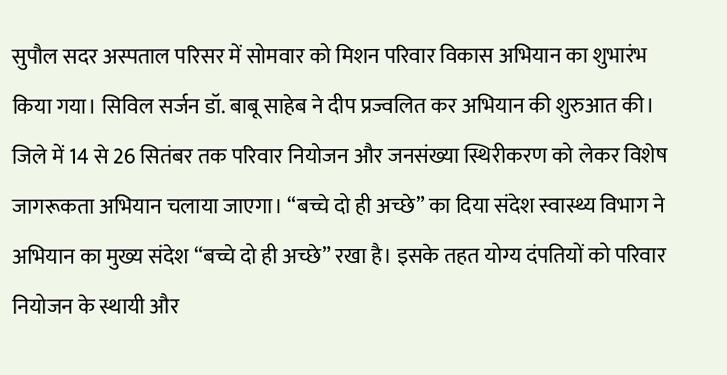सुपौल सदर अस्पताल परिसर में सोमवार को मिशन परिवार विकास अभियान का शुभारंभ किया गया। सिविल सर्जन डॉ. बाबू साहेब ने दीप प्रज्वलित कर अभियान की शुरुआत की। जिले में 14 से 26 सितंबर तक परिवार नियोजन और जनसंख्या स्थिरीकरण को लेकर विशेष जागरूकता अभियान चलाया जाएगा। “बच्चे दो ही अच्छे” का दिया संदेश स्वास्थ्य विभाग ने अभियान का मुख्य संदेश “बच्चे दो ही अच्छे” रखा है। इसके तहत योग्य दंपतियों को परिवार नियोजन के स्थायी और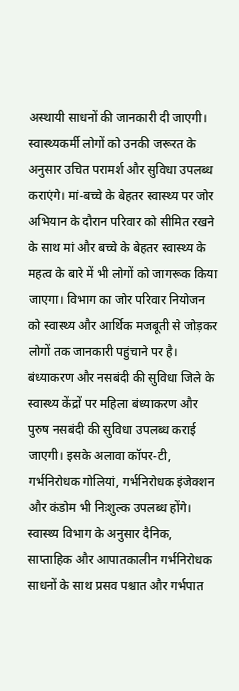अस्थायी साधनों की जानकारी दी जाएगी। स्वास्थ्यकर्मी लोगों को उनकी जरूरत के अनुसार उचित परामर्श और सुविधा उपलब्ध कराएंगे। मां-बच्चे के बेहतर स्वास्थ्य पर जोर अभियान के दौरान परिवार को सीमित रखने के साथ मां और बच्चे के बेहतर स्वास्थ्य के महत्व के बारे में भी लोगों को जागरूक किया जाएगा। विभाग का जोर परिवार नियोजन को स्वास्थ्य और आर्थिक मजबूती से जोड़कर लोगों तक जानकारी पहुंचाने पर है। बंध्याकरण और नसबंदी की सुविधा जिले के स्वास्थ्य केंद्रों पर महिला बंध्याकरण और पुरुष नसबंदी की सुविधा उपलब्ध कराई जाएगी। इसके अलावा कॉपर-टी, गर्भनिरोधक गोलियां, गर्भनिरोधक इंजेक्शन और कंडोम भी निःशुल्क उपलब्ध होंगे। स्वास्थ्य विभाग के अनुसार दैनिक, साप्ताहिक और आपातकालीन गर्भनिरोधक साधनों के साथ प्रसव पश्चात और गर्भपात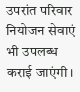उपरांत परिवार नियोजन सेवाएं भी उपलब्ध कराई जाएंगी।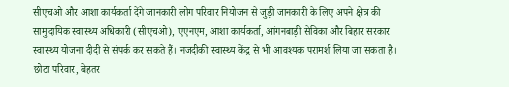सीएचओ और आशा कार्यकर्ता देंगे जानकारी लोग परिवार नियोजन से जुड़ी जानकारी के लिए अपने क्षेत्र की सामुदायिक स्वास्थ्य अधिकारी (सीएचओ), एएनएम, आशा कार्यकर्ता, आंगनबाड़ी सेविका और बिहार सरकार स्वास्थ्य योजना दीदी से संपर्क कर सकते हैं। नजदीकी स्वास्थ्य केंद्र से भी आवश्यक परामर्श लिया जा सकता है। छोटा परिवार, बेहतर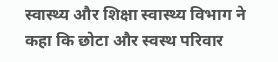स्वास्थ्य और शिक्षा स्वास्थ्य विभाग ने कहा कि छोटा और स्वस्थ परिवार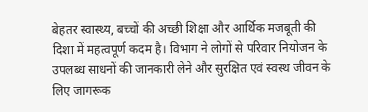बेहतर स्वास्थ्य, बच्चों की अच्छी शिक्षा और आर्थिक मजबूती की दिशा में महत्वपूर्ण कदम है। विभाग ने लोगों से परिवार नियोजन के उपलब्ध साधनों की जानकारी लेने और सुरक्षित एवं स्वस्थ जीवन के लिए जागरूक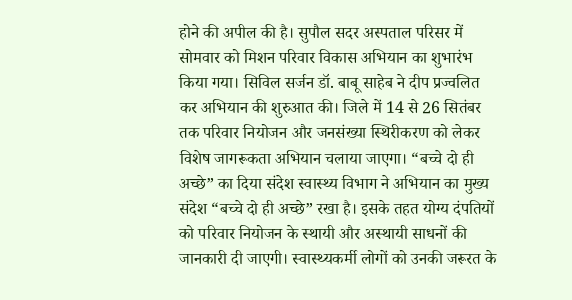होने की अपील की है। सुपौल सदर अस्पताल परिसर में सोमवार को मिशन परिवार विकास अभियान का शुभारंभ किया गया। सिविल सर्जन डॉ. बाबू साहेब ने दीप प्रज्वलित कर अभियान की शुरुआत की। जिले में 14 से 26 सितंबर तक परिवार नियोजन और जनसंख्या स्थिरीकरण को लेकर विशेष जागरूकता अभियान चलाया जाएगा। “बच्चे दो ही अच्छे” का दिया संदेश स्वास्थ्य विभाग ने अभियान का मुख्य संदेश “बच्चे दो ही अच्छे” रखा है। इसके तहत योग्य दंपतियों को परिवार नियोजन के स्थायी और अस्थायी साधनों की जानकारी दी जाएगी। स्वास्थ्यकर्मी लोगों को उनकी जरूरत के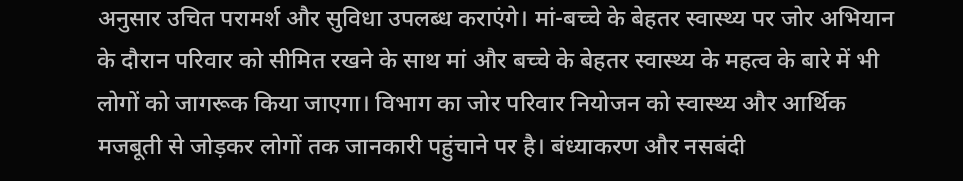अनुसार उचित परामर्श और सुविधा उपलब्ध कराएंगे। मां-बच्चे के बेहतर स्वास्थ्य पर जोर अभियान के दौरान परिवार को सीमित रखने के साथ मां और बच्चे के बेहतर स्वास्थ्य के महत्व के बारे में भी लोगों को जागरूक किया जाएगा। विभाग का जोर परिवार नियोजन को स्वास्थ्य और आर्थिक मजबूती से जोड़कर लोगों तक जानकारी पहुंचाने पर है। बंध्याकरण और नसबंदी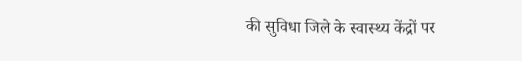की सुविधा जिले के स्वास्थ्य केंद्रों पर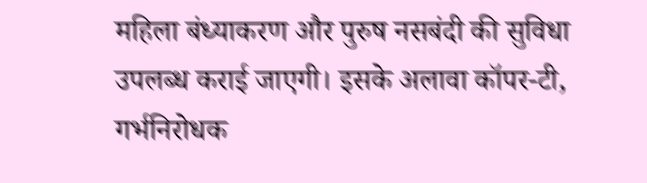महिला बंध्याकरण और पुरुष नसबंदी की सुविधा उपलब्ध कराई जाएगी। इसके अलावा कॉपर-टी, गर्भनिरोधक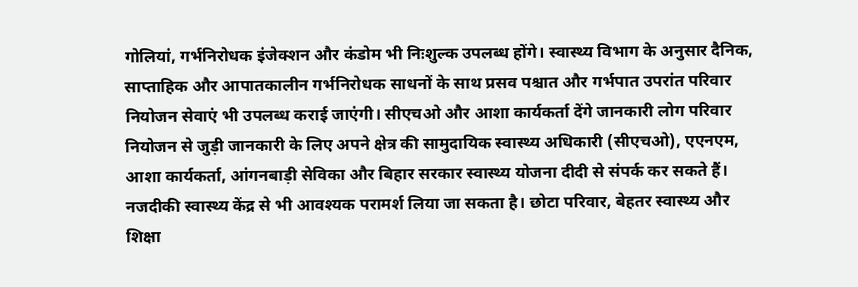गोलियां, गर्भनिरोधक इंजेक्शन और कंडोम भी निःशुल्क उपलब्ध होंगे। स्वास्थ्य विभाग के अनुसार दैनिक, साप्ताहिक और आपातकालीन गर्भनिरोधक साधनों के साथ प्रसव पश्चात और गर्भपात उपरांत परिवार नियोजन सेवाएं भी उपलब्ध कराई जाएंगी। सीएचओ और आशा कार्यकर्ता देंगे जानकारी लोग परिवार नियोजन से जुड़ी जानकारी के लिए अपने क्षेत्र की सामुदायिक स्वास्थ्य अधिकारी (सीएचओ), एएनएम, आशा कार्यकर्ता, आंगनबाड़ी सेविका और बिहार सरकार स्वास्थ्य योजना दीदी से संपर्क कर सकते हैं। नजदीकी स्वास्थ्य केंद्र से भी आवश्यक परामर्श लिया जा सकता है। छोटा परिवार, बेहतर स्वास्थ्य और शिक्षा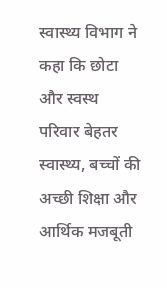स्वास्थ्य विभाग ने कहा कि छोटा और स्वस्थ परिवार बेहतर स्वास्थ्य, बच्चों की अच्छी शिक्षा और आर्थिक मजबूती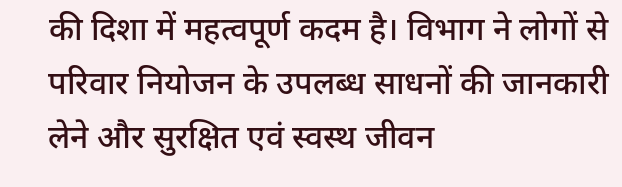की दिशा में महत्वपूर्ण कदम है। विभाग ने लोगों से परिवार नियोजन के उपलब्ध साधनों की जानकारी लेने और सुरक्षित एवं स्वस्थ जीवन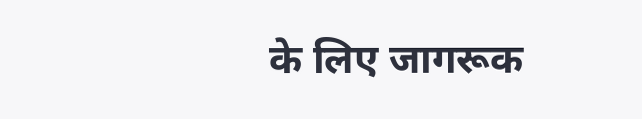के लिए जागरूक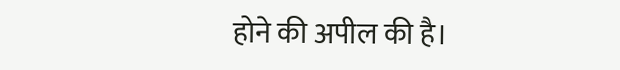होने की अपील की है।